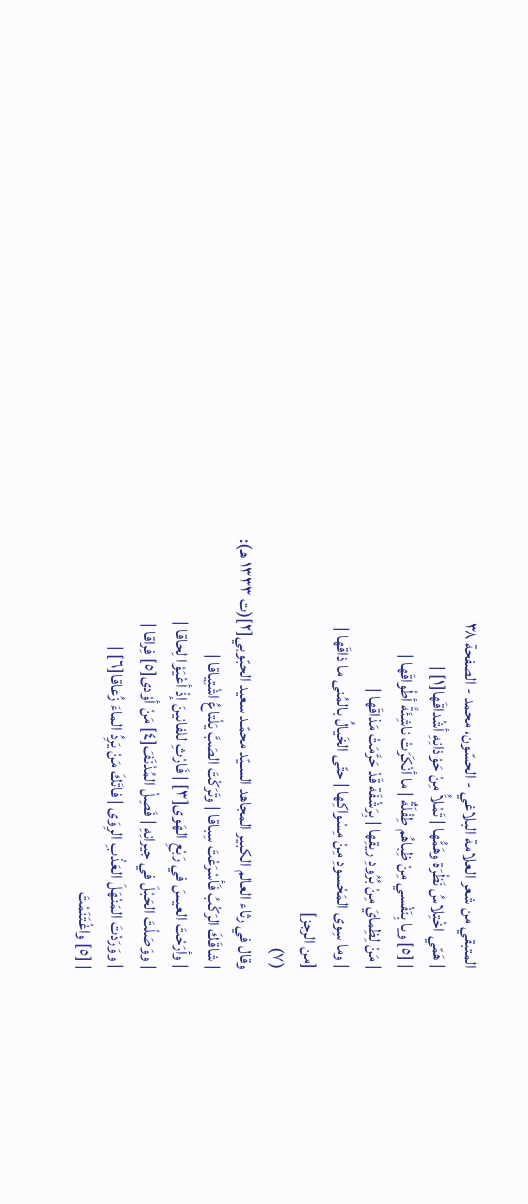المتبقي من شعر العلامة البلاغي - الحسّون، محمد - الصفحة ٣٨
| هَمّي اخْتِلاسُ نَظْرَة وهَمُّها | تَمْلاَُ مِنْ حَوْذانِهِ أشْداقَها[١] |
| [٥] ويا بِنَفْسي مِنْ ظِباهُم طِفْلَةٌ | ما أنْكَرَتْ ناشِئَةً أطْواقَها |
| مَنْ لِظِمايَ مِنْ بُرُودِ ريقِها | بِرَشْفَة قَدْ حَرَّمَتْ مَذاقَها |
| وما سِوى المَحْسودِ مِنْ مِسْواكِها | حتّى الخَيالُ بالمُنى ما ذاقَها |
[من الرجز]
(٧)
وقال في رثاء العالم الكبير المجاهد السـيّد محمّـد سعيد الحبّوبي[٢](ت ١٣٣٣ هـ):
| شاقَكَ الرَكْبُ فَأسْرَعْتَ سِباقا | وتَرَكْتَ الصَبَّ يَلْتاعُ اشْتِياقا |
| وأرَحْتَ العيسَ في رَبْعِ الهَوى[٣] | فَارْثِ للفانينَ إذْ أعْيَوْا لِحاقا |
| ووَصَلْتَ الحَبْلَ في جيرانِهِ | فَصِلْ المُدْنَفَ[٤] مَنْ أوْدى[٥] فِراقا |
| ووَرَدْتَ المَنْهَلَ العَذْبِ الرِوَى | فاتَكَ مَنْ يَرِدُ الماءَ زُعاقا[٦] |
| [٥] واغْتَنَمْتَ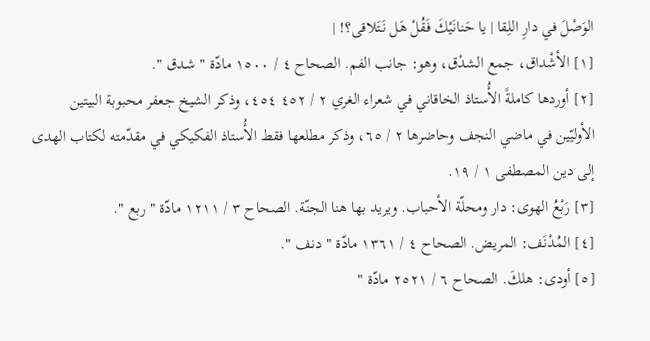الوَصْلَ في دارِ اللِقا | يا حَنانَيْكَ فَقُلْ هَل نَتَلاقى؟! |
[١] الأشْداق، جمع الشدْق، وهو: جانب الفم. الصحاح ٤ / ١٥٠٠ مادّة " شـدق ".
[٢] أوردها كاملةً الأُستاذ الخاقاني في شعراء الغري ٢ / ٤٥٢ ٤٥٤، وذكر الشيخ جعفر محبوبة البيتين الأوليّين في ماضي النجف وحاضرها ٢ / ٦٥، وذكر مطلعها فقط الأُستاذ الفكيكي في مقدّمته لكتاب الهدى إلى دين المصطفى ١ / ١٩.
[٣] رَبْعُ الهوى: دار ومحلّة الأحباب. ويريد بها هنا الجنّة. الصحاح ٣ / ١٢١١ مادّة " ربع ".
[٤] المُدْنَف: المريض. الصحاح ٤ / ١٣٦١ مادّة " دنـف ".
[٥] أودى: هلكَ. الصحاح ٦ / ٢٥٢١ مادّة "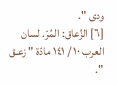ودى ".
[٦] الزُعاق: المُرّ. لسان العرب ١٠ / ١٤١ مادّة " زعـق ".